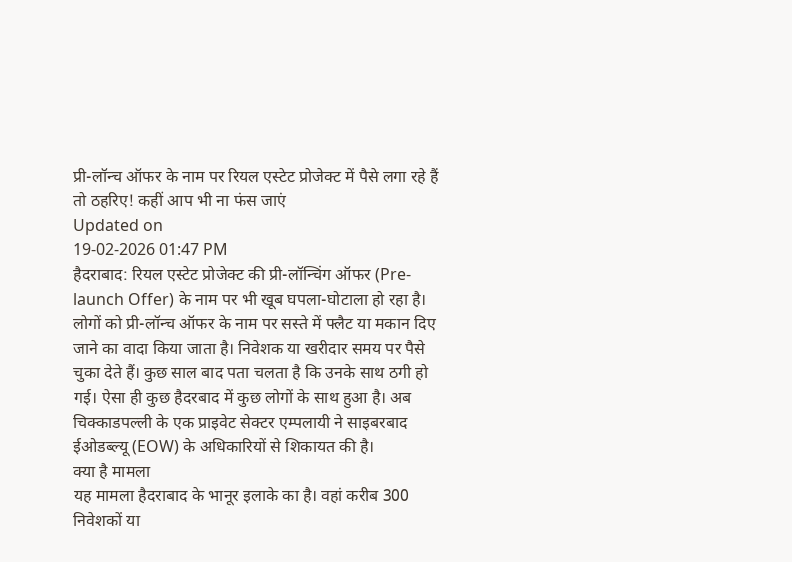प्री-लॉन्च ऑफर के नाम पर रियल एस्टेट प्रोजेक्ट में पैसे लगा रहे हैं तो ठहरिए! कहीं आप भी ना फंस जाएं
Updated on
19-02-2026 01:47 PM
हैदराबाद: रियल एस्टेट प्रोजेक्ट की प्री-लॉन्चिंग ऑफर (Pre-launch Offer) के नाम पर भी खूब घपला-घोटाला हो रहा है। लोगों को प्री-लॉन्च ऑफर के नाम पर सस्ते में फ्लैट या मकान दिए जाने का वादा किया जाता है। निवेशक या खरीदार समय पर पैसे चुका देते हैं। कुछ साल बाद पता चलता है कि उनके साथ ठगी हो गई। ऐसा ही कुछ हैदरबाद में कुछ लोगों के साथ हुआ है। अब चिक्काडपल्ली के एक प्राइवेट सेक्टर एम्पलायी ने साइबरबाद ईओडब्ल्यू (EOW) के अधिकारियों से शिकायत की है।
क्या है मामला
यह मामला हैदराबाद के भानूर इलाके का है। वहां करीब 300 निवेशकों या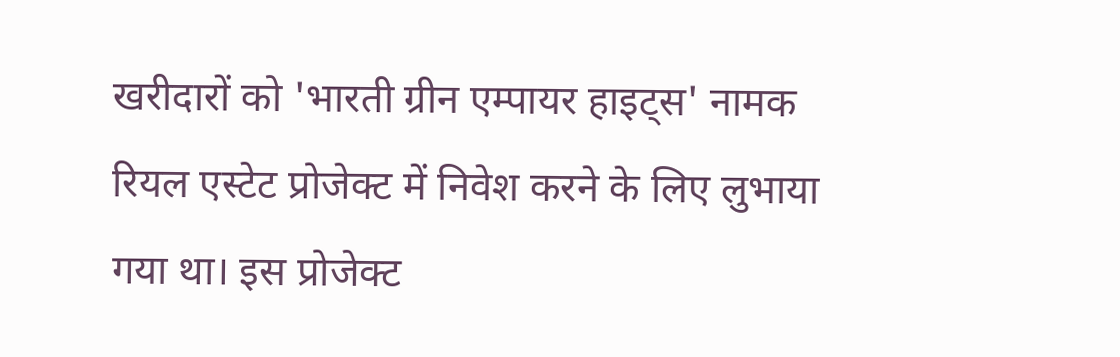खरीदारों को 'भारती ग्रीन एम्पायर हाइट्स' नामक रियल एस्टेट प्रोजेक्ट में निवेश करने के लिए लुभाया गया था। इस प्रोजेक्ट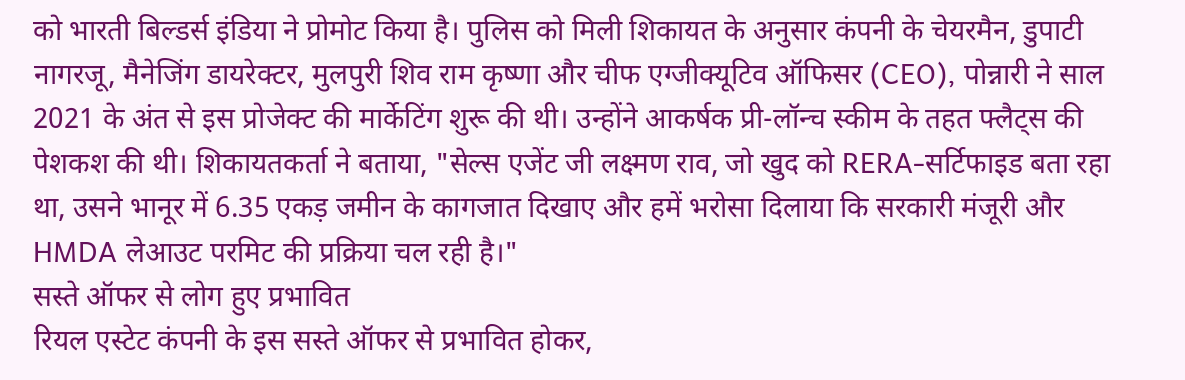को भारती बिल्डर्स इंडिया ने प्रोमोट किया है। पुलिस को मिली शिकायत के अनुसार कंपनी के चेयरमैन, डुपाटी नागरजू, मैनेजिंग डायरेक्टर, मुलपुरी शिव राम कृष्णा और चीफ एग्जीक्यूटिव ऑफिसर (CEO), पोन्नारी ने साल 2021 के अंत से इस प्रोजेक्ट की मार्केटिंग शुरू की थी। उन्होंने आकर्षक प्री-लॉन्च स्कीम के तहत फ्लैट्स की पेशकश की थी। शिकायतकर्ता ने बताया, "सेल्स एजेंट जी लक्ष्मण राव, जो खुद को RERA-सर्टिफाइड बता रहा था, उसने भानूर में 6.35 एकड़ जमीन के कागजात दिखाए और हमें भरोसा दिलाया कि सरकारी मंजूरी और HMDA लेआउट परमिट की प्रक्रिया चल रही है।"
सस्ते ऑफर से लोग हुए प्रभावित
रियल एस्टेट कंपनी के इस सस्ते ऑफर से प्रभावित होकर,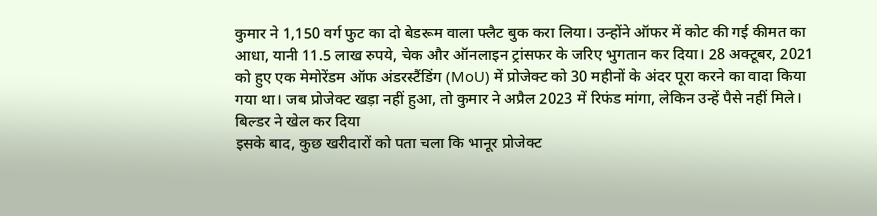कुमार ने 1,150 वर्ग फुट का दो बेडरूम वाला फ्लैट बुक करा लिया। उन्होंने ऑफर में कोट की गई कीमत का आधा, यानी 11.5 लाख रुपये, चेक और ऑनलाइन ट्रांसफर के जरिए भुगतान कर दिया। 28 अक्टूबर, 2021 को हुए एक मेमोरेंडम ऑफ अंडरस्टैंडिंग (MoU) में प्रोजेक्ट को 30 महीनों के अंदर पूरा करने का वादा किया गया था। जब प्रोजेक्ट खड़ा नहीं हुआ, तो कुमार ने अप्रैल 2023 में रिफंड मांगा, लेकिन उन्हें पैसे नहीं मिले।
बिल्डर ने खेल कर दिया
इसके बाद, कुछ खरीदारों को पता चला कि भानूर प्रोजेक्ट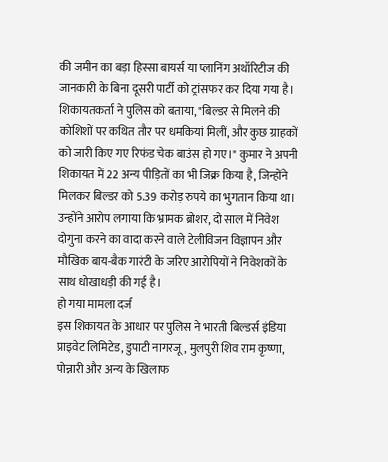की जमीन का बड़ा हिस्सा बायर्स या प्लानिंग अथॉरिटीज की जानकारी के बिना दूसरी पार्टी को ट्रांसफर कर दिया गया है। शिकायतकर्ता ने पुलिस को बताया, "बिल्डर से मिलने की कोशिशों पर कथित तौर पर धमकियां मिलीं, और कुछ ग्राहकों को जारी किए गए रिफंड चेक बाउंस हो गए।" कुमार ने अपनी शिकायत में 22 अन्य पीड़ितों का भी जिक्र किया है, जिन्होंने मिलकर बिल्डर को 5.39 करोड़ रुपये का भुगतान किया था। उन्होंने आरोप लगाया कि भ्रामक ब्रोशर, दो साल में निवेश दोगुना करने का वादा करने वाले टेलीविजन विज्ञापन और मौखिक बाय-बैक गारंटी के जरिए आरोपियों ने निवेशकों के साथ धोखाधड़ी की गई है।
हो गया मामला दर्ज
इस शिकायत के आधार पर पुलिस ने भारती बिल्डर्स इंडिया प्राइवेट लिमिटेड, डुपाटी नागरजू, मुलपुरी शिव राम कृष्णा, पोन्नारी और अन्य के खिलाफ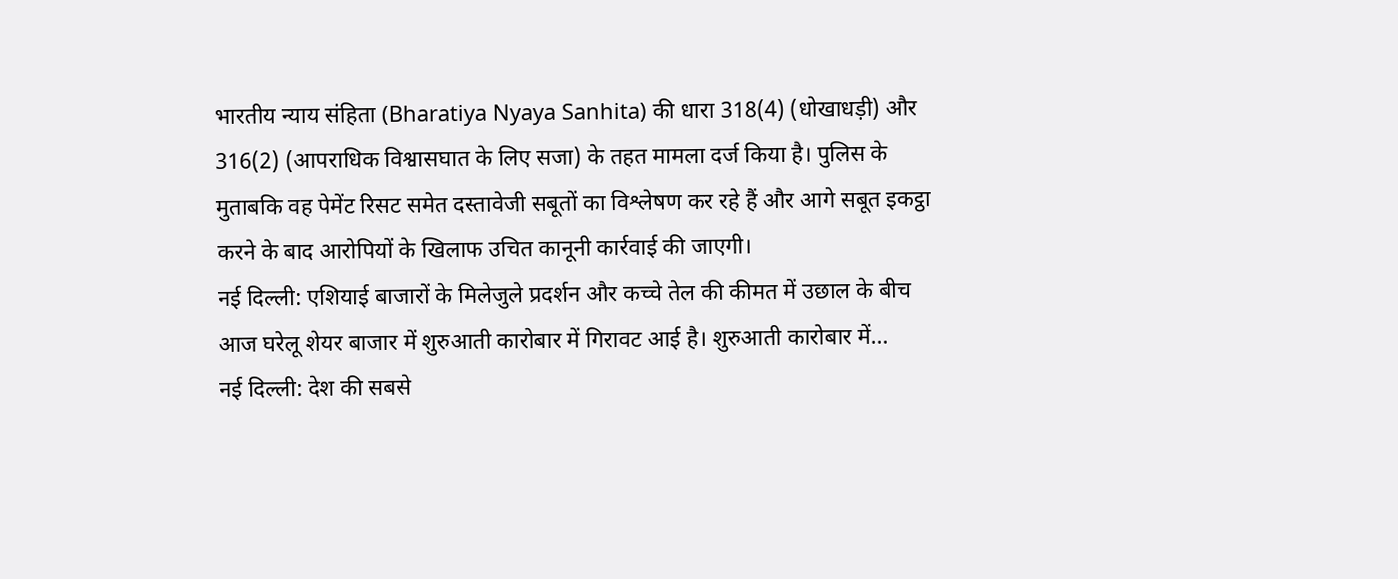भारतीय न्याय संहिता (Bharatiya Nyaya Sanhita) की धारा 318(4) (धोखाधड़ी) और 316(2) (आपराधिक विश्वासघात के लिए सजा) के तहत मामला दर्ज किया है। पुलिस के मुताबकि वह पेमेंट रिसट समेत दस्तावेजी सबूतों का विश्लेषण कर रहे हैं और आगे सबूत इकट्ठा करने के बाद आरोपियों के खिलाफ उचित कानूनी कार्रवाई की जाएगी।
नई दिल्ली: एशियाई बाजारों के मिलेजुले प्रदर्शन और कच्चे तेल की कीमत में उछाल के बीच आज घरेलू शेयर बाजार में शुरुआती कारोबार में गिरावट आई है। शुरुआती कारोबार में…
नई दिल्ली: देश की सबसे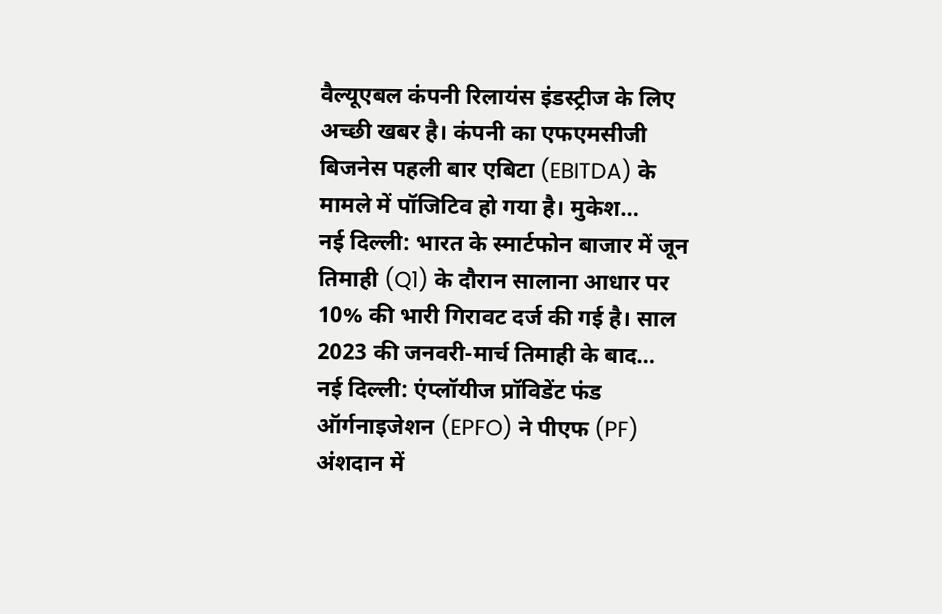वैल्यूएबल कंपनी रिलायंस इंडस्ट्रीज के लिए अच्छी खबर है। कंपनी का एफएमसीजी बिजनेस पहली बार एबिटा (EBITDA) के मामले में पॉजिटिव हो गया है। मुकेश…
नई दिल्ली: भारत के स्मार्टफोन बाजार में जून तिमाही (Q1) के दौरान सालाना आधार पर 10% की भारी गिरावट दर्ज की गई है। साल 2023 की जनवरी-मार्च तिमाही के बाद…
नई दिल्ली: एंप्लॉयीज प्रॉविडेंट फंड ऑर्गनाइजेशन (EPFO) ने पीएफ (PF) अंशदान में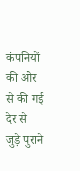कंपनियों की ओर से की गई देर से जुड़े पुराने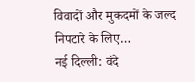विवादों और मुकदमों के जल्द निपटारे के लिए…
नई दिल्ली: वंदे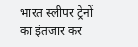भारत स्लीपर ट्रेनों का इंतजार कर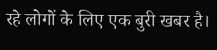रहे लोगों के लिए एक बुरी खबर है।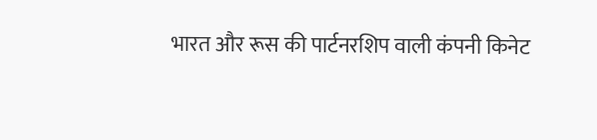भारत और रूस की पार्टनरशिप वाली कंपनी किनेट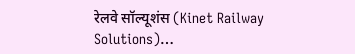रेलवे सॉल्यूशंस (Kinet Railway Solutions)…